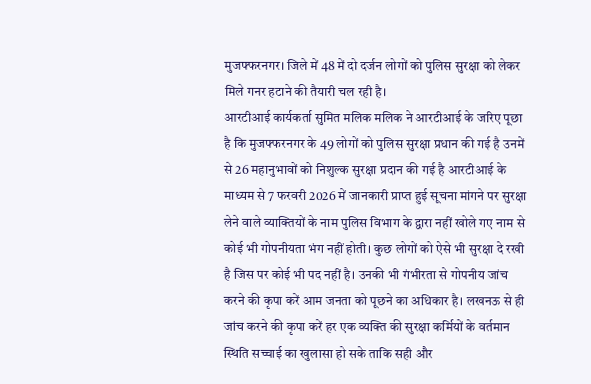मुजफ्फरनगर। जिले में 48 में दो दर्जन लोगों को पुलिस सुरक्षा को लेकर मिले गनर हटाने की तैयारी चल रही है।
आरटीआई कार्यकर्ता सुमित मलिक मलिक ने आरटीआई के जरिए पूछा है कि मुजफ्फरनगर के 49 लोगों को पुलिस सुरक्षा प्रधान की गई है उनमें से 26 महानुभावों को निशुल्क सुरक्षा प्रदान की गई है आरटीआई के माध्यम से 7 फरवरी 2026 में जानकारी प्राप्त हुई सूचना मांगने पर सुरक्षा लेने वाले व्याक्तियों के नाम पुलिस विभाग के द्वारा नहीं खोले गए नाम से कोई भी गोपनीयता भंग नहीं होती। कुछ लोगों को ऐसे भी सुरक्षा दे रखी है जिस पर कोई भी पद नहीं है। उनकी भी गंभीरता से गोपनीय जांच करने की कृपा करें आम जनता को पूछने का अधिकार है। लखनऊ से ही जांच करने की कृपा करें हर एक व्यक्ति की सुरक्षा कर्मियों के वर्तमान स्थिति सच्चाई का खुलासा हो सके ताकि सही और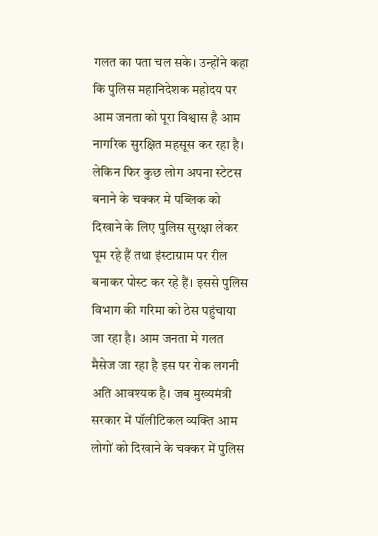गलत का पता चल सके। उन्होंने कहा कि पुलिस महानिदेशक महोदय पर आम जनता को पूरा विश्वास है आम नागरिक सुरक्षित महसूस कर रहा है। लेकिन फिर कुछ लोग अपना स्टेटस बनाने के चक्कर मे पब्लिक को दिखाने के लिए पुलिस सुरक्षा लेकर घूम रहे हैं तथा इंस्टाग्राम पर रील बनाकर पोस्ट कर रहे हैं। इससे पुलिस विभाग की गरिमा को ठेस पहुंचाया जा रहा है। आम जनता मे गलत मैसेज जा रहा है इस पर रोक लगनी अति आवश्यक है। जब मुख्यमंत्री सरकार में पॉलीटिकल व्यक्ति आम लोगों को दिखाने के चक्कर में पुलिस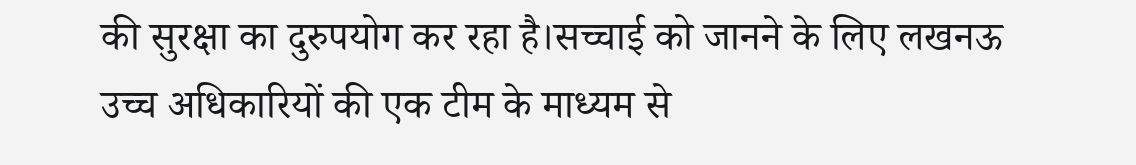की सुरक्षा का दुरुपयोग कर रहा है।सच्चाई को जानने के लिए लखनऊ उच्च अधिकारियों की एक टीम के माध्यम से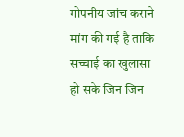गोपनीय जांच कराने मांग की गई है ताकि सच्चाई का खुलासा हो सके जिन जिन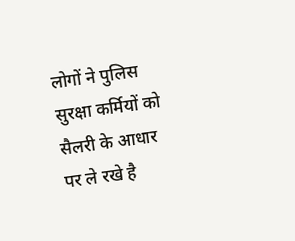लोगों ने पुलिस सुरक्षा कर्मियों को सैलरी के आधार पर ले रखे है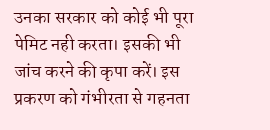उनका सरकार को कोई भी पूरा पेमिट नही करता। इसकी भी जांच करने की कृपा करें। इस प्रकरण को गंभीरता से गहनता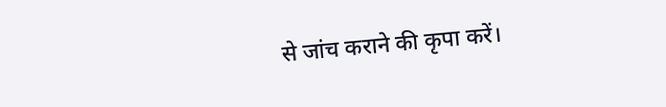से जांच कराने की कृपा करें।